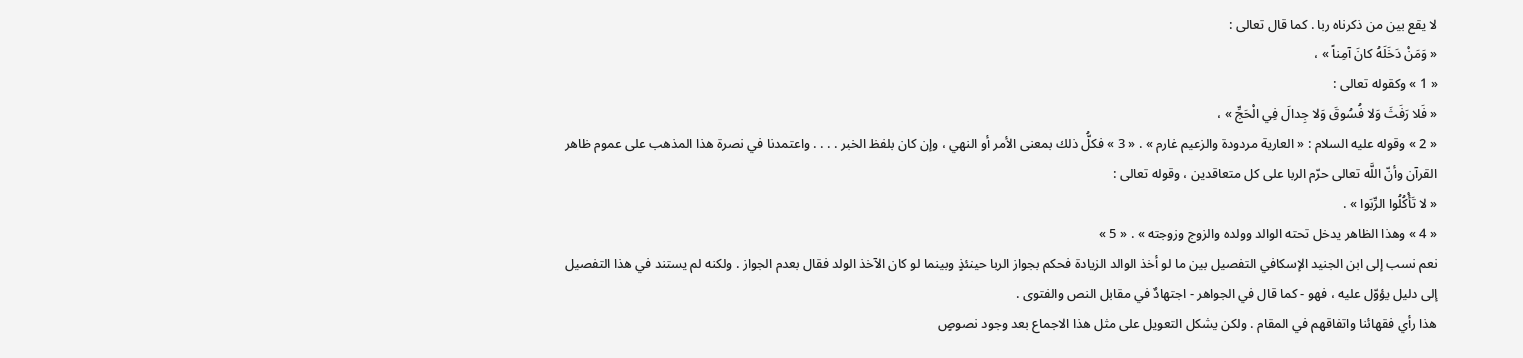لا يقع بين من ذكرناه ربا . كما قال تعالى :
« وَمَنْ دَخَلَهُ كانَ آمِناً » ،
« 1 » وكقوله تعالى :
« فَلا رَفَثَ وَلا فُسُوقَ وَلا جِدالَ فِي الْحَجِّ » ،
« 2 » وقوله عليه السلام : « العارية مردودة والزعيم غارم » . « 3 » فكلُّ ذلك بمعنى الأمر أو النهي ، وإن كان بلفظ الخبر . . . . واعتمدنا في نصرة هذا المذهب على عموم ظاهر القرآن وأنّ اللَّه تعالى حرّم الربا على كل متعاقدين ، وقوله تعالى :
« لا تَأْكُلُوا الرِّبَوا » .
« 4 » وهذا الظاهر يدخل تحته الوالد وولده والزوج وزوجته » . « 5 »
نعم نسب إلى ابن الجنيد الإسكافي التفصيل بين ما لو أخذ الوالد الزيادة فحكم بجواز الربا حينئذٍ وبينما لو كان الآخذ الولد فقال بعدم الجواز . ولكنه لم يستند في هذا التفصيل إلى دليل يؤوّل عليه ، فهو - كما قال في الجواهر - اجتهادٌ في مقابل النص والفتوى .
هذا رأي فقهائنا واتفاقهم في المقام . ولكن يشكل التعويل على مثل هذا الاجماع بعد وجود نصوصٍ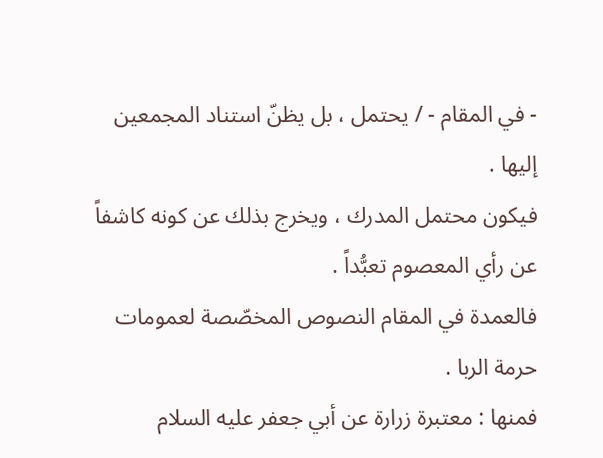- في المقام - / يحتمل ، بل يظنّ استناد المجمعين إليها .
فيكون محتمل المدرك ، ويخرج بذلك عن كونه كاشفاً عن رأي المعصوم تعبُّداً .
فالعمدة في المقام النصوص المخصّصة لعمومات حرمة الربا .
فمنها : معتبرة زرارة عن أبي جعفر عليه السلام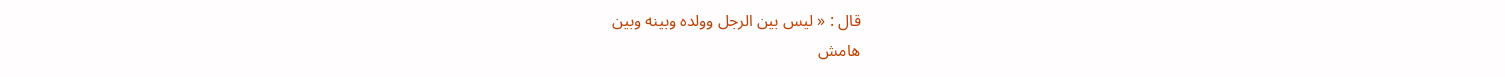قال : « ليس بين الرجل وولده وبينه وبين
هامش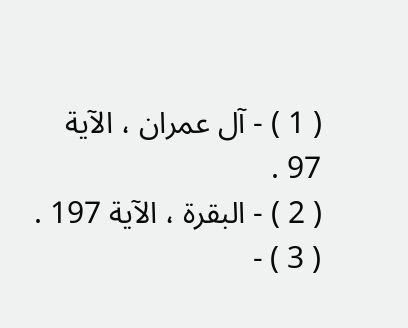( 1 ) - آل عمران ، الآية 97 .
( 2 ) - البقرة ، الآية 197 .
( 3 ) -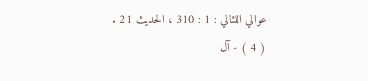عوالي اللئالي : 1 : 310 ، الحديث 21 .
( 4 ) - آل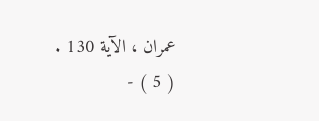عمران ، الآية 130 .
( 5 ) -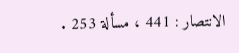الانتصار : 441 ، مسألة 253 .